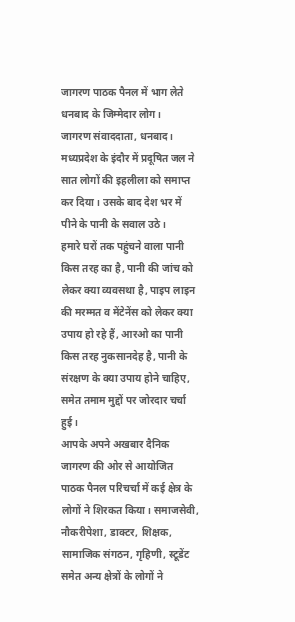जागरण पाठक पैनल में भाग लेते धनबाद के जिम्मेदार लोग।
जागरण संवाददाता, धनबाद। मध्यप्रदेश के इंदौर में प्रदूषित जल ने सात लोगों की इहलीला को समाप्त कर दिया। उसके बाद देश भर में पीने के पानी के सवाल उठे।
हमारे घरों तक पहुंचने वाला पानी किस तरह का है, पानी की जांच को लेकर क्या व्यवसथा है, पाइप लाइन की मरम्मत व मेंटेनेंस को लेकर क्या उपाय हो रहे हैं, आरओ का पानी किस तरह नुकसानदेह है, पानी के संरक्षण के क्या उपाय होने चाहिए, समेत तमाम मुद्दों पर जोरदार चर्चा हुई।
आपके अपने अखबार दैनिक जागरण की ओर से आयोजित पाठक पैनल परिचर्चा में कई क्षेत्र के लोगों ने शिरकत किया। समाजसेवी, नौकरीपेशा, डाक्टर, शिक्षक, सामाजिक संगठन, गृहिणी, स्टूडेंट समेत अन्य क्षेत्रों के लोगों ने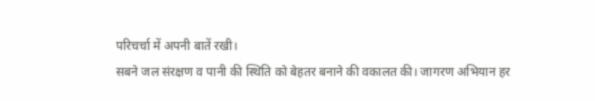परिचर्चा में अपनी बातें रखी।
सबने जल संरक्षण व पानी की स्थिति को बेहतर बनाने की वकालत की। जागरण अभियान हर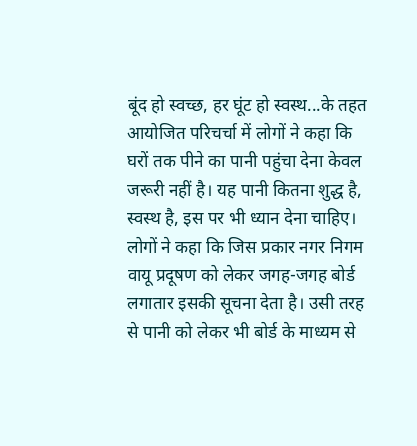बूंद हो स्वच्छ, हर घूंट हो स्वस्थ...के तहत आयोजित परिचर्चा में लोगों ने कहा कि घरों तक पीने का पानी पहुंचा देना केवल जरूरी नहीं है। यह पानी कितना शुद्ध है, स्वस्थ है, इस पर भी ध्यान देना चाहिए।
लोगों ने कहा कि जिस प्रकार नगर निगम वायू प्रदूषण को लेकर जगह-जगह बोर्ड लगातार इसकी सूचना देता है। उसी तरह से पानी को लेकर भी बोर्ड के माध्यम से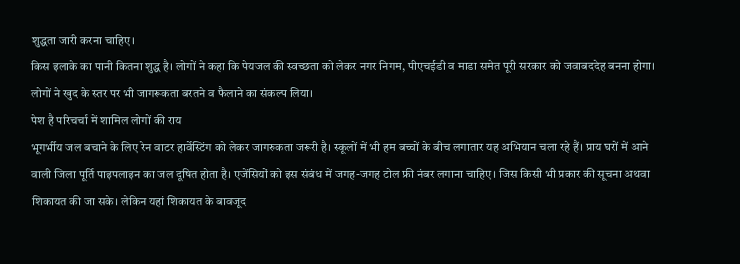शुद्धता जारी करना चाहिए।
किस इलाके का पानी कितना शुद्ध है। लोगों ने कहा कि पेयजल की स्वच्छता को लेकर नगर निगम, पीएचईडी व माडा समेत पूरी सरकार को जवाबददेह बनना होगा। लोगों ने खुद के स्तर पर भी जागरूकता बरतने व फैलाने का संकल्प लिया।
पेश है परिचर्चा में शामिल लोगों की राय
भूगर्भीय जल बचाने के लिए रेन वाटर हार्वेस्टिंग को लेकर जागरुकता जरूरी है। स्कूलों में भी हम बच्चों के बीच लगातार यह अभियान चला रहे हैं। प्राय घरों में आने वाली जिला पूर्ति पाइपलाइन का जल दूषित होता है। एजेंसियों को इस संबंध में जगह-जगह टोल फ्री नंबर लगाना चाहिए। जिस किसी भी प्रकार की सूचना अथवा शिकायत की जा सके। लेकिन यहां शिकायत के बावजूद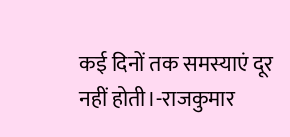कई दिनों तक समस्याएं दूर नहीं होती।-राजकुमार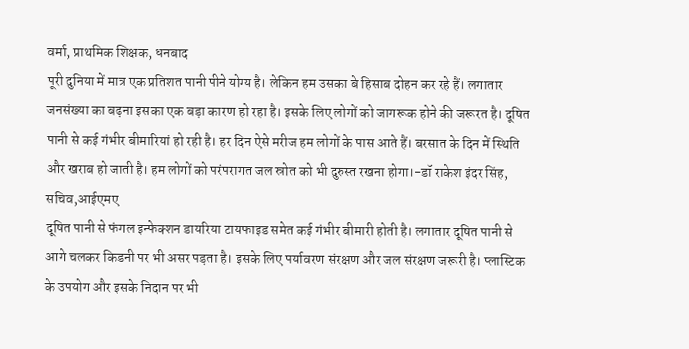वर्मा, प्राथमिक शिक्षक, धनबाद
पूरी दुनिया में मात्र एक प्रतिशत पानी पीने योग्य है। लेकिन हम उसका बे हिसाब दोहन कर रहे हैं। लगातार जनसंख्या का बढ़ना इसका एक बड़ा कारण हो रहा है। इसके लिए लोगों को जागरूक होने की जरूरत है। दूषित पानी से कई गंभीर बीमारियां हो रही है। हर दिन ऐसे मरीज हम लोगों के पास आते हैं। बरसात के दिन में स्थिति और खराब हो जाती है। हम लोगों को परंपरागत जल स्रोत को भी दुरुस्त रखना होगा।-डॉ राकेश इंदर सिंह, सचिव,आईएमए
दूषित पानी से फंगल इन्फेक्शन डायरिया टायफाइड समेत कई गंभीर बीमारी होती है। लगातार दूषित पानी से आगे चलकर किडनी पर भी असर पड़ता है। इसके लिए पर्यावरण संरक्षण और जल संरक्षण जरूरी है। प्लास्टिक के उपयोग और इसके निदान पर भी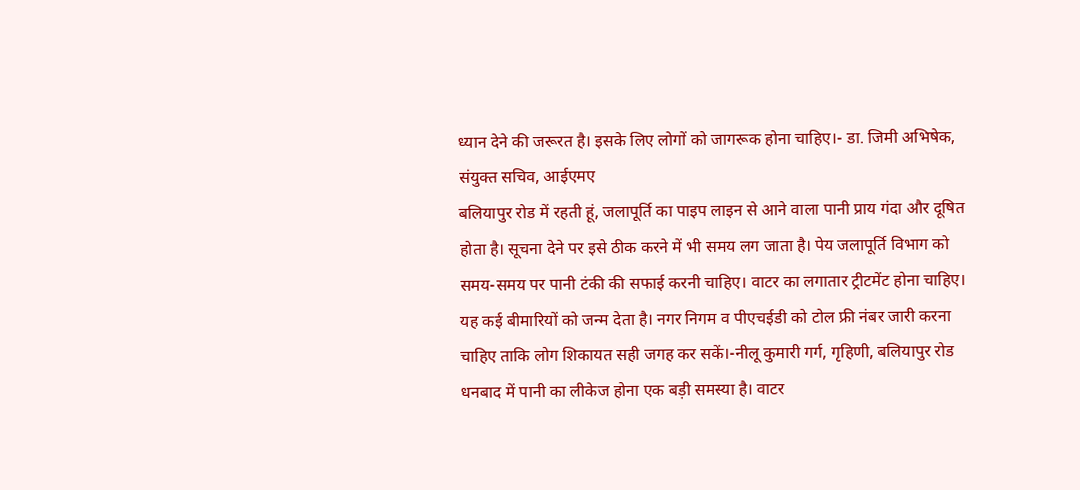ध्यान देने की जरूरत है। इसके लिए लोगों को जागरूक होना चाहिए।- डा. जिमी अभिषेक, संयुक्त सचिव, आईएमए
बलियापुर रोड में रहती हूं, जलापूर्ति का पाइप लाइन से आने वाला पानी प्राय गंदा और दूषित होता है। सूचना देने पर इसे ठीक करने में भी समय लग जाता है। पेय जलापूर्ति विभाग को समय-समय पर पानी टंकी की सफाई करनी चाहिए। वाटर का लगातार ट्रीटमेंट होना चाहिए। यह कई बीमारियों को जन्म देता है। नगर निगम व पीएचईडी को टोल फ्री नंबर जारी करना चाहिए ताकि लोग शिकायत सही जगह कर सकें।-नीलू कुमारी गर्ग, गृहिणी, बलियापुर रोड
धनबाद में पानी का लीकेज होना एक बड़ी समस्या है। वाटर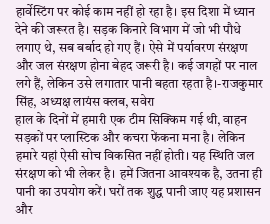हार्वेस्टिंग पर कोई काम नहीं हो रहा है। इस दिशा में ध्यान देने की जरूरत है। सड़क किनारे विभाग में जो भी पौधे लगाए थे, सब बर्बाद हो गए हैं। ऐसे में पर्यावरण संरक्षण और जल संरक्षण होना बेहद जरूरी है। कई जगहों पर नाल लगे हैं, लेकिन उसे लगातार पानी बहता रहता है।-राजकुमार सिंह, अध्यक्ष लायंस क्लब, सवेरा
हाल के दिनों में हमारी एक टीम सिक्किम गई थी, वाहन सड़कों पर प्लास्टिक और कचरा फेंकना मना है। लेकिन हमारे यहां ऐसी सोच विकसित नहीं होती। यह स्थिति जल संरक्षण को भी लेकर है। हमें जितना आवश्यक है, उतना ही पानी का उपयोग करें। घरों तक शुद्ध पानी जाए यह प्रशासन और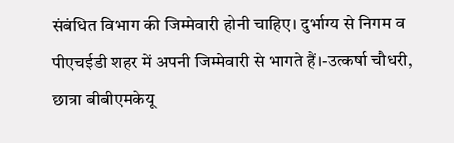संबंधित विभाग की जिम्मेवारी होनी चाहिए। दुर्भाग्य से निगम व पीएचईडी शहर में अपनी जिम्मेवारी से भागते हैं।-उत्कर्षा चौधरी, छात्रा बीबीएमकेयू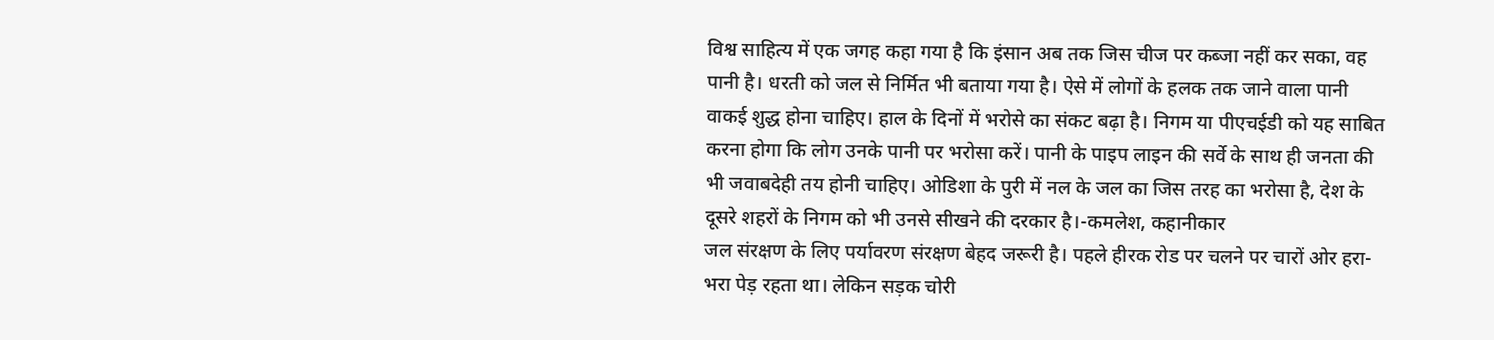विश्व साहित्य में एक जगह कहा गया है कि इंसान अब तक जिस चीज पर कब्जा नहीं कर सका, वह पानी है। धरती को जल से निर्मित भी बताया गया है। ऐसे में लोगों के हलक तक जाने वाला पानी वाकई शुद्ध होना चाहिए। हाल के दिनों में भरोसे का संकट बढ़ा है। निगम या पीएचईडी को यह साबित करना होगा कि लोग उनके पानी पर भरोसा करें। पानी के पाइप लाइन की सर्वे के साथ ही जनता की भी जवाबदेही तय होनी चाहिए। ओडिशा के पुरी में नल के जल का जिस तरह का भरोसा है, देश के दूसरे शहरों के निगम को भी उनसे सीखने की दरकार है।-कमलेश, कहानीकार
जल संरक्षण के लिए पर्यावरण संरक्षण बेहद जरूरी है। पहले हीरक रोड पर चलने पर चारों ओर हरा-भरा पेड़ रहता था। लेकिन सड़क चोरी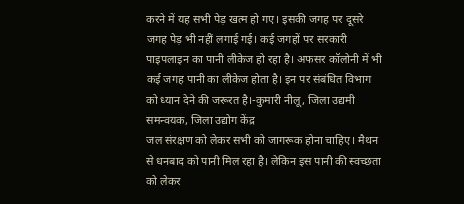करने में यह सभी पेड़ खत्म हो गए। इसकी जगह पर दूसरे जगह पेड़ भी नहीं लगाई गई। कई जगहों पर सरकारी पाइपलाइन का पानी लीकेज हो रहा है। अफसर कॉलोनी में भी कई जगह पानी का लीकेज होता है। इन पर संबंधित विभाग को ध्यान देने की जरूरत है।-कुमारी नीलू, जिला उद्यमी समन्वयक, जिला उद्योग केंद्र
जल संरक्षण को लेकर सभी को जागरूक होना चाहिए। मैथन से धनबाद को पानी मिल रहा है। लेकिन इस पानी की स्वच्छता को लेकर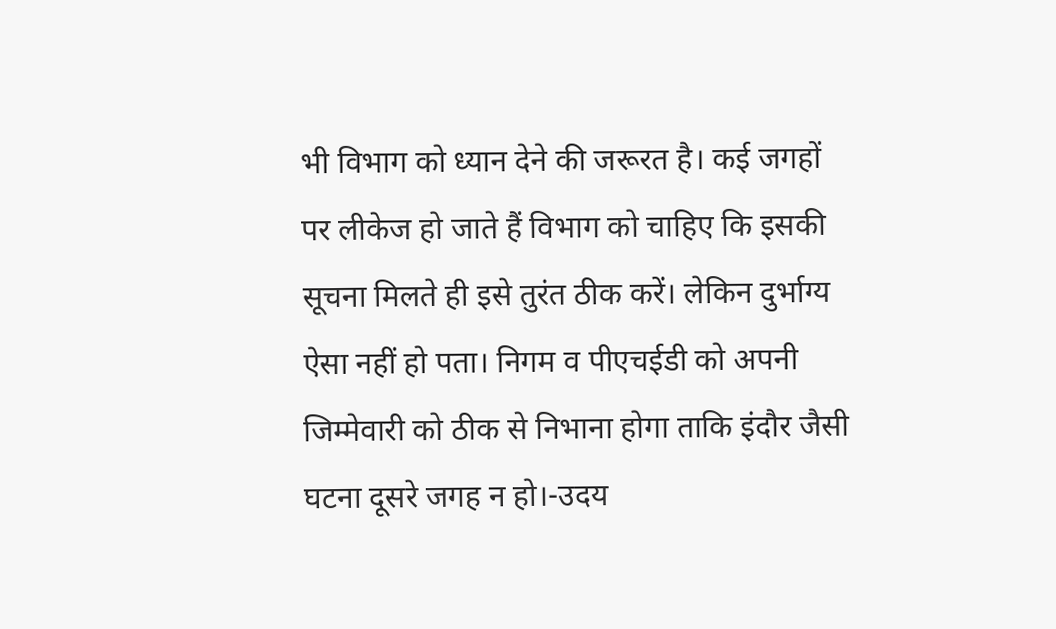भी विभाग को ध्यान देने की जरूरत है। कई जगहों पर लीकेज हो जाते हैं विभाग को चाहिए कि इसकी सूचना मिलते ही इसे तुरंत ठीक करें। लेकिन दुर्भाग्य ऐसा नहीं हो पता। निगम व पीएचईडी को अपनी जिम्मेवारी को ठीक से निभाना होगा ताकि इंदौर जैसी घटना दूसरे जगह न हो।-उदय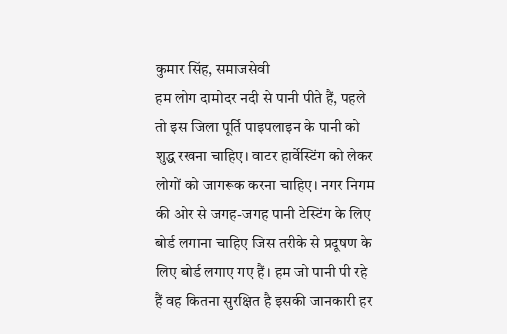कुमार सिंह, समाजसेवी
हम लोग दामोदर नदी से पानी पीते हैं, पहले तो इस जिला पूर्ति पाइपलाइन के पानी को शुद्ध रखना चाहिए। वाटर हार्वेस्टिंग को लेकर लोगों को जागरूक करना चाहिए। नगर निगम की ओर से जगह-जगह पानी टेस्टिंग के लिए बोर्ड लगाना चाहिए जिस तरीके से प्रदूषण के लिए बोर्ड लगाए गए हैं। हम जो पानी पी रहे हैं वह कितना सुरक्षित है इसकी जानकारी हर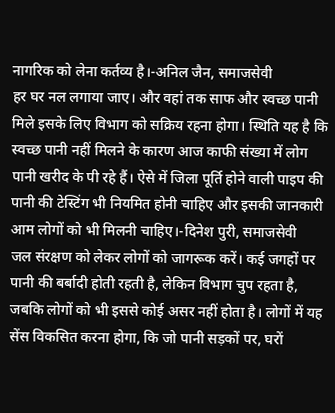नागरिक को लेना कर्तव्य है।-अनिल जैन, समाजसेवी
हर घर नल लगाया जाए। और वहां तक साफ और स्वच्छ पानी मिले इसके लिए विभाग को सक्रिय रहना होगा। स्थिति यह है कि स्वच्छ पानी नहीं मिलने के कारण आज काफी संख्या में लोग पानी खरीद के पी रहे हैं। ऐसे में जिला पूर्ति होने वाली पाइप की पानी की टेस्टिंग भी नियमित होनी चाहिए और इसकी जानकारी आम लोगों को भी मिलनी चाहिए।-दिनेश पुरी, समाजसेवी
जल संरक्षण को लेकर लोगों को जागरूक करें। कई जगहों पर पानी की बर्बादी होती रहती है, लेकिन विभाग चुप रहता है, जबकि लोगों को भी इससे कोई असर नहीं होता है। लोगों में यह सेंस विकसित करना होगा, कि जो पानी सड़कों पर, घरों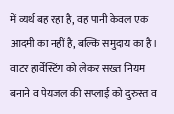में व्यर्थ बह रहा है, वह पानी केवल एक आदमी का नहीं है, बल्कि समुदाय का है। वाटर हार्वेस्टिंग को लेकर सख्त नियम बनाने व पेयजल की सप्लाई को दुरुस्त व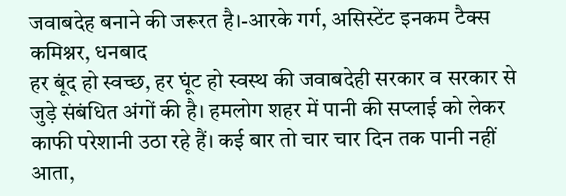जवाबदेह बनाने की जरूरत है।-आरके गर्ग, असिस्टेंट इनकम टैक्स कमिश्नर, धनबाद
हर बूंद हो स्वच्छ, हर घूंट हो स्वस्थ की जवाबदेही सरकार व सरकार से जुड़े संबंधित अंगों की है। हमलोग शहर में पानी की सप्लाई को लेकर काफी परेशानी उठा रहे हैं। कई बार तो चार चार दिन तक पानी नहीं आता,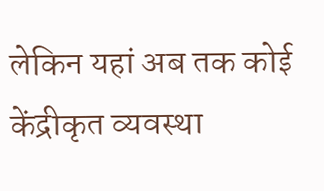लेकिन यहां अब तक कोई केंद्रीकृत व्यवस्था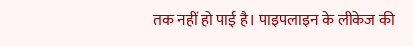तक नहीं हो पाई है। पाइपलाइन के लीकेज की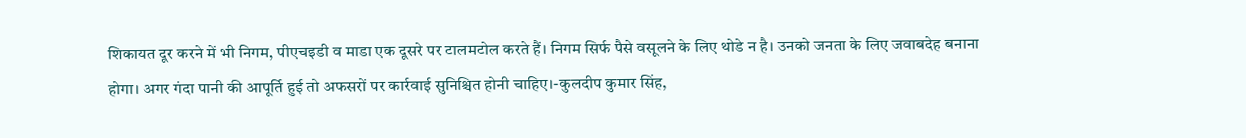शिकायत दूर करने में भी निगम, पीएचइडी व माडा एक दूसरे पर टालमटोल करते हैं। निगम सिर्फ पैसे वसूलने के लिए थोडे न है। उनको जनता के लिए जवाबदेह बनाना होगा। अगर गंदा पानी की आपूर्ति हुई तो अफसरों पर कार्रवाई सुनिश्चित होनी चाहिए।-कुलदीप कुमार सिंह,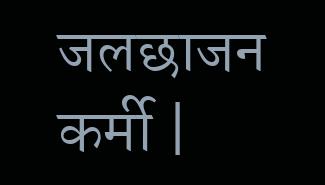जलछाजन कर्मी |